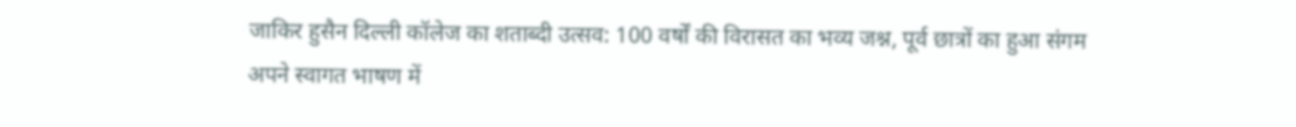जाकिर हुसैन दिल्ली कॉलेज का शताब्दी उत्सव: 100 वर्षों की विरासत का भव्य जश्न, पूर्व छात्रों का हुआ संगम
अपने स्वागत भाषण में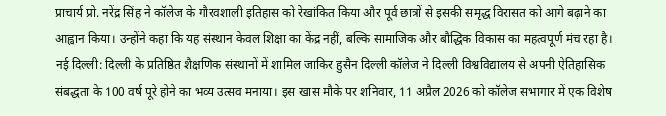प्राचार्य प्रो. नरेंद्र सिंह ने कॉलेज के गौरवशाली इतिहास को रेखांकित किया और पूर्व छात्रों से इसकी समृद्ध विरासत को आगे बढ़ाने का आह्वान किया। उन्होंने कहा कि यह संस्थान केवल शिक्षा का केंद्र नहीं, बल्कि सामाजिक और बौद्धिक विकास का महत्वपूर्ण मंच रहा है।
नई दिल्ली: दिल्ली के प्रतिष्ठित शैक्षणिक संस्थानों में शामिल जाकिर हुसैन दिल्ली कॉलेज ने दिल्ली विश्वविद्यालय से अपनी ऐतिहासिक संबद्धता के 100 वर्ष पूरे होने का भव्य उत्सव मनाया। इस खास मौके पर शनिवार, 11 अप्रैल 2026 को कॉलेज सभागार में एक विशेष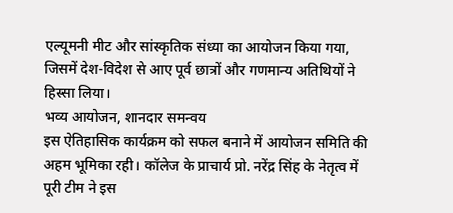एल्यूमनी मीट और सांस्कृतिक संध्या का आयोजन किया गया, जिसमें देश-विदेश से आए पूर्व छात्रों और गणमान्य अतिथियों ने हिस्सा लिया।
भव्य आयोजन, शानदार समन्वय
इस ऐतिहासिक कार्यक्रम को सफल बनाने में आयोजन समिति की अहम भूमिका रही। कॉलेज के प्राचार्य प्रो. नरेंद्र सिंह के नेतृत्व में पूरी टीम ने इस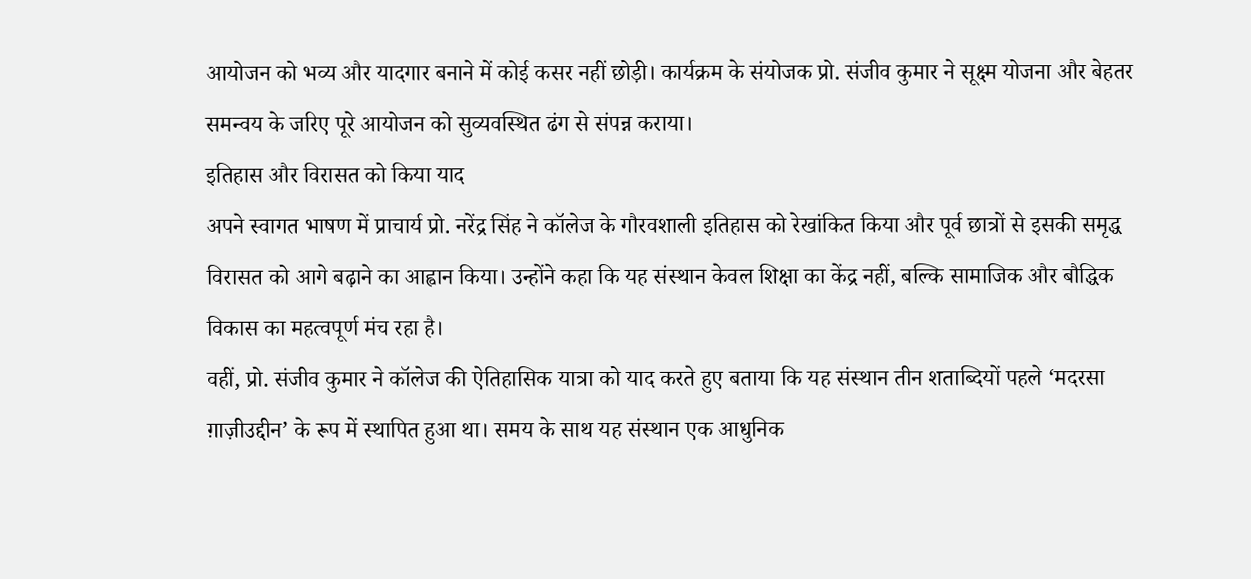आयोजन को भव्य और यादगार बनाने में कोई कसर नहीं छोड़ी। कार्यक्रम के संयोजक प्रो. संजीव कुमार ने सूक्ष्म योजना और बेहतर समन्वय के जरिए पूरे आयोजन को सुव्यवस्थित ढंग से संपन्न कराया।
इतिहास और विरासत को किया याद
अपने स्वागत भाषण में प्राचार्य प्रो. नरेंद्र सिंह ने कॉलेज के गौरवशाली इतिहास को रेखांकित किया और पूर्व छात्रों से इसकी समृद्ध विरासत को आगे बढ़ाने का आह्वान किया। उन्होंने कहा कि यह संस्थान केवल शिक्षा का केंद्र नहीं, बल्कि सामाजिक और बौद्धिक विकास का महत्वपूर्ण मंच रहा है।
वहीं, प्रो. संजीव कुमार ने कॉलेज की ऐतिहासिक यात्रा को याद करते हुए बताया कि यह संस्थान तीन शताब्दियों पहले ‘मदरसा ग़ाज़ीउद्दीन’ के रूप में स्थापित हुआ था। समय के साथ यह संस्थान एक आधुनिक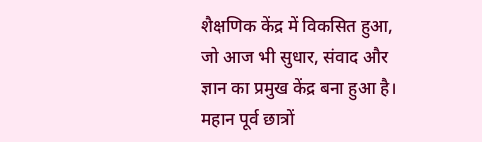शैक्षणिक केंद्र में विकसित हुआ, जो आज भी सुधार, संवाद और ज्ञान का प्रमुख केंद्र बना हुआ है।
महान पूर्व छात्रों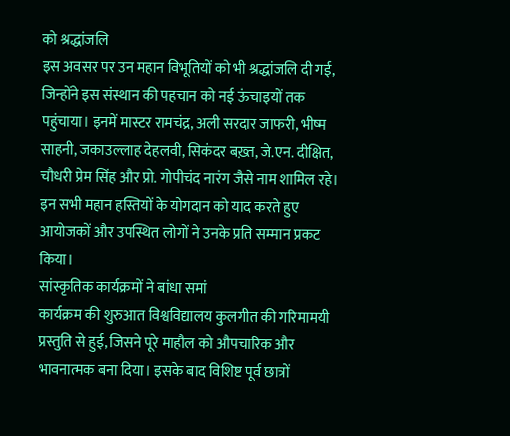को श्रद्धांजलि
इस अवसर पर उन महान विभूतियों को भी श्रद्धांजलि दी गई, जिन्होंने इस संस्थान की पहचान को नई ऊंचाइयों तक पहुंचाया। इनमें मास्टर रामचंद्र, अली सरदार जाफरी, भीष्म साहनी, जकाउल्लाह देहलवी, सिकंदर बख़्त, जे.एन. दीक्षित, चौधरी प्रेम सिंह और प्रो. गोपीचंद नारंग जैसे नाम शामिल रहे। इन सभी महान हस्तियों के योगदान को याद करते हुए आयोजकों और उपस्थित लोगों ने उनके प्रति सम्मान प्रकट किया।
सांस्कृतिक कार्यक्रमों ने बांधा समां
कार्यक्रम की शुरुआत विश्वविद्यालय कुलगीत की गरिमामयी प्रस्तुति से हुई, जिसने पूरे माहौल को औपचारिक और भावनात्मक बना दिया। इसके बाद विशिष्ट पूर्व छात्रों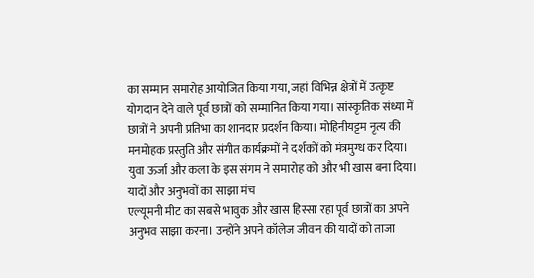का सम्मान समारोह आयोजित किया गया, जहां विभिन्न क्षेत्रों में उत्कृष्ट योगदान देने वाले पूर्व छात्रों को सम्मानित किया गया। सांस्कृतिक संध्या में छात्रों ने अपनी प्रतिभा का शानदार प्रदर्शन किया। मोहिनीयट्टम नृत्य की मनमोहक प्रस्तुति और संगीत कार्यक्रमों ने दर्शकों को मंत्रमुग्ध कर दिया। युवा ऊर्जा और कला के इस संगम ने समारोह को और भी खास बना दिया।
यादों और अनुभवों का साझा मंच
एल्यूमनी मीट का सबसे भावुक और खास हिस्सा रहा पूर्व छात्रों का अपने अनुभव साझा करना। उन्होंने अपने कॉलेज जीवन की यादों को ताजा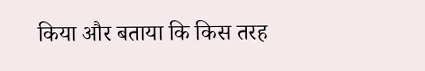किया और बताया कि किस तरह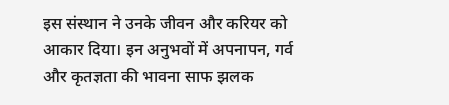इस संस्थान ने उनके जीवन और करियर को आकार दिया। इन अनुभवों में अपनापन, गर्व और कृतज्ञता की भावना साफ झलक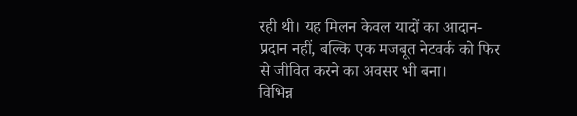रही थी। यह मिलन केवल यादों का आदान-प्रदान नहीं, बल्कि एक मजबूत नेटवर्क को फिर से जीवित करने का अवसर भी बना।
विभिन्न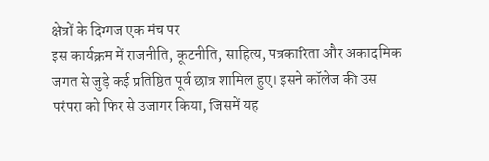क्षेत्रों के दिग्गज एक मंच पर
इस कार्यक्रम में राजनीति, कूटनीति, साहित्य, पत्रकारिता और अकादमिक जगत से जुड़े कई प्रतिष्ठित पूर्व छात्र शामिल हुए। इसने कॉलेज की उस परंपरा को फिर से उजागर किया, जिसमें यह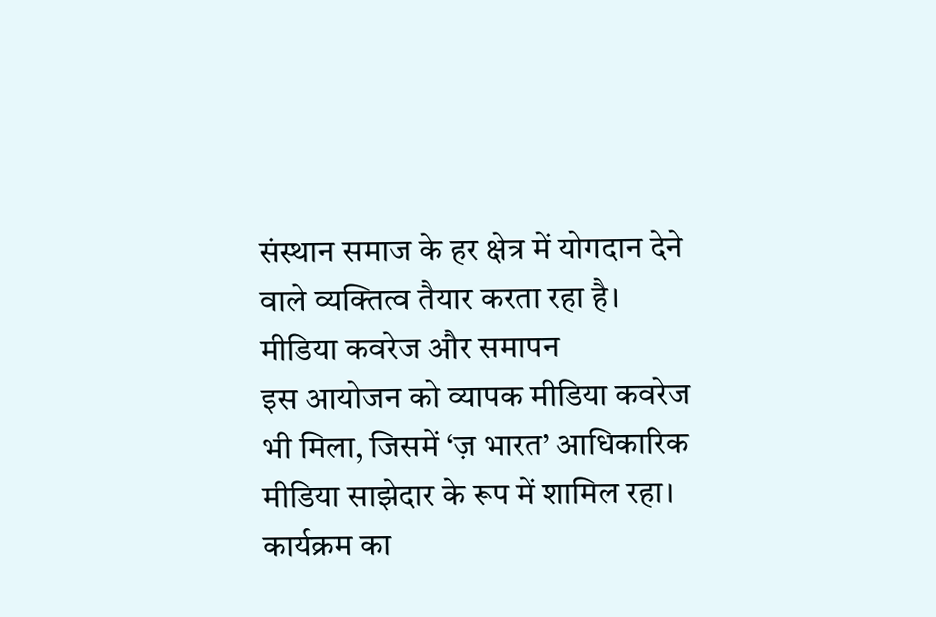संस्थान समाज के हर क्षेत्र में योगदान देने वाले व्यक्तित्व तैयार करता रहा है।
मीडिया कवरेज और समापन
इस आयोजन को व्यापक मीडिया कवरेज भी मिला, जिसमें ‘ज़ भारत’ आधिकारिक मीडिया साझेदार के रूप में शामिल रहा। कार्यक्रम का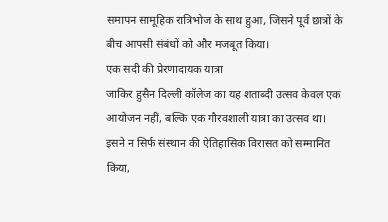समापन सामूहिक रात्रिभोज के साथ हुआ, जिसने पूर्व छात्रों के बीच आपसी संबंधों को और मजबूत किया।
एक सदी की प्रेरणादायक यात्रा
जाकिर हुसैन दिल्ली कॉलेज का यह शताब्दी उत्सव केवल एक आयोजन नहीं, बल्कि एक गौरवशाली यात्रा का उत्सव था। इसने न सिर्फ संस्थान की ऐतिहासिक विरासत को सम्मानित किया,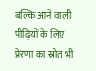बल्कि आने वाली पीढ़ियों के लिए प्रेरणा का स्रोत भी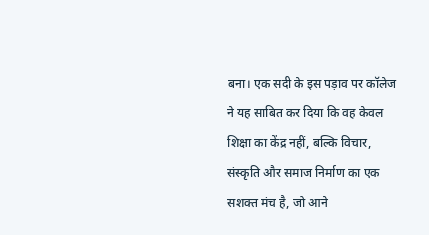बना। एक सदी के इस पड़ाव पर कॉलेज ने यह साबित कर दिया कि वह केवल शिक्षा का केंद्र नहीं, बल्कि विचार, संस्कृति और समाज निर्माण का एक सशक्त मंच है, जो आने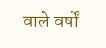वाले वर्षों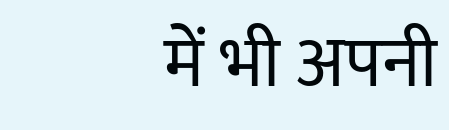में भी अपनी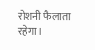रोशनी फैलाता रहेगा।